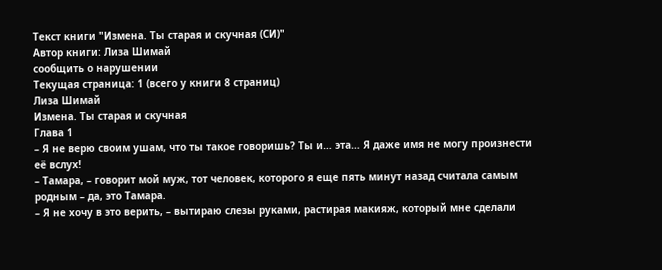Текст книги "Измена. Ты старая и скучная (СИ)"
Автор книги: Лиза Шимай
сообщить о нарушении
Текущая страница: 1 (всего у книги 8 страниц)
Лиза Шимай
Измена. Ты старая и скучная
Глава 1
– Я не верю своим ушам, что ты такое говоришь? Ты и… эта… Я даже имя не могу произнести её вслух!
– Тамара, – говорит мой муж, тот человек, которого я еще пять минут назад считала самым родным – да, это Тамара.
– Я не хочу в это верить, – вытираю слезы руками, растирая макияж, который мне сделали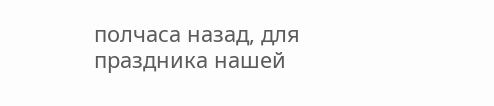полчаса назад, для праздника нашей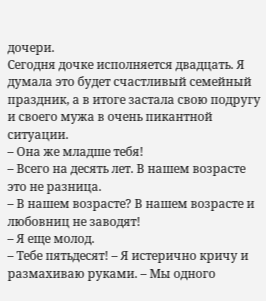дочери.
Сегодня дочке исполняется двадцать. Я думала это будет счастливый семейный праздник, а в итоге застала свою подругу и своего мужа в очень пикантной ситуации.
– Она же младше тебя!
– Всего на десять лет. В нашем возрасте это не разница.
– В нашем возрасте? В нашем возрасте и любовниц не заводят!
– Я еще молод.
– Тебе пятьдесят! – Я истерично кричу и размахиваю руками. – Мы одного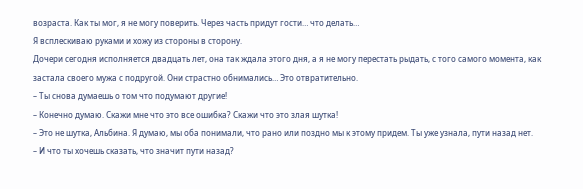возраста. Как ты мог, я не могу поверить. Через часть придут гости… что делать…
Я всплескиваю руками и хожу из стороны в сторону.
Дочери сегодня исполняется двадцать лет, она так ждала этого дня, а я не могу перестать рыдать, с того самого момента, как застала своего мужа с подругой. Они страстно обнимались… Это отвратительно.
– Ты снова думаешь о том что подумают другие!
– Конечно думаю. Скажи мне что это все ошибка? Скажи что это злая шутка!
– Это не шутка, Альбина. Я думаю, мы оба понимали, что рано или поздно мы к этому придем. Ты уже узнала, пути назад нет.
– И что ты хочешь сказать, что значит пути назад?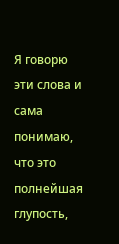Я говорю эти слова и сама понимаю, что это полнейшая глупость,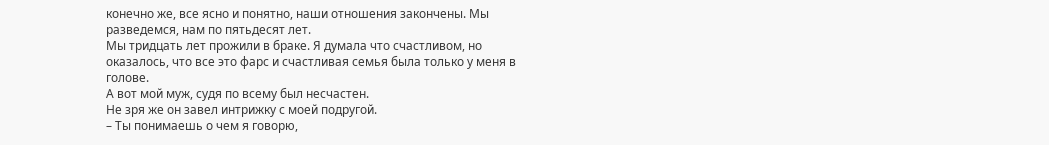конечно же, все ясно и понятно, наши отношения закончены. Мы разведемся, нам по пятьдесят лет.
Мы тридцать лет прожили в браке. Я думала что счастливом, но оказалось, что все это фарс и счастливая семья была только у меня в голове.
А вот мой муж, судя по всему был несчастен.
Не зря же он завел интрижку с моей подругой.
– Ты понимаешь о чем я говорю,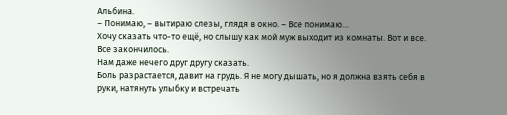Альбина.
– Понимаю, – вытираю слезы, глядя в окно. – Все понимаю…
Хочу сказать что-то ещё, но слышу как мой муж выходит из комнаты. Вот и все. Все закончилось.
Нам даже нечего друг другу сказать.
Боль разрастается, давит на грудь. Я не могу дышать, но я должна взять себя в руки, натянуть улыбку и встречать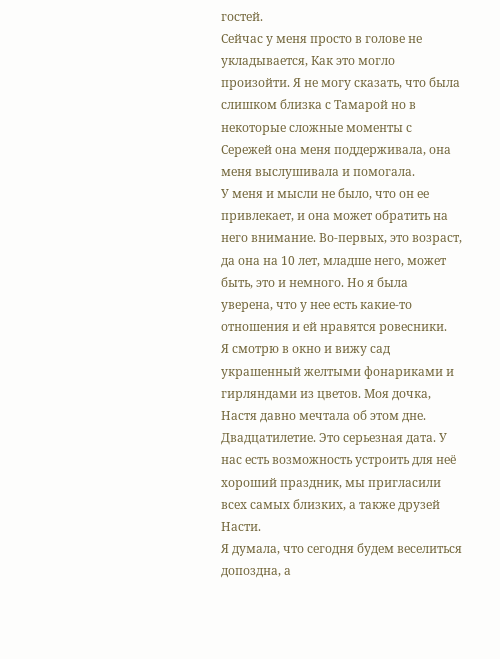гостей.
Сейчас у меня просто в голове не укладывается, Как это могло произойти. Я не могу сказать, что была слишком близка с Тамарой но в некоторые сложные моменты с Сережей она меня поддерживала, она меня выслушивала и помогала.
У меня и мысли не было, что он ее привлекает, и она может обратить на него внимание. Во-первых, это возраст, да она на 10 лет, младше него, может быть, это и немного. Но я была уверена, что у нее есть какие-то отношения и ей нравятся ровесники.
Я смотрю в окно и вижу сад украшенный желтыми фонариками и гирляндами из цветов. Моя дочка, Настя давно мечтала об этом дне.
Двадцатилетие. Это серьезная дата. У нас есть возможность устроить для неё хороший праздник, мы пригласили всех самых близких, а также друзей Насти.
Я думала, что сегодня будем веселиться допоздна, а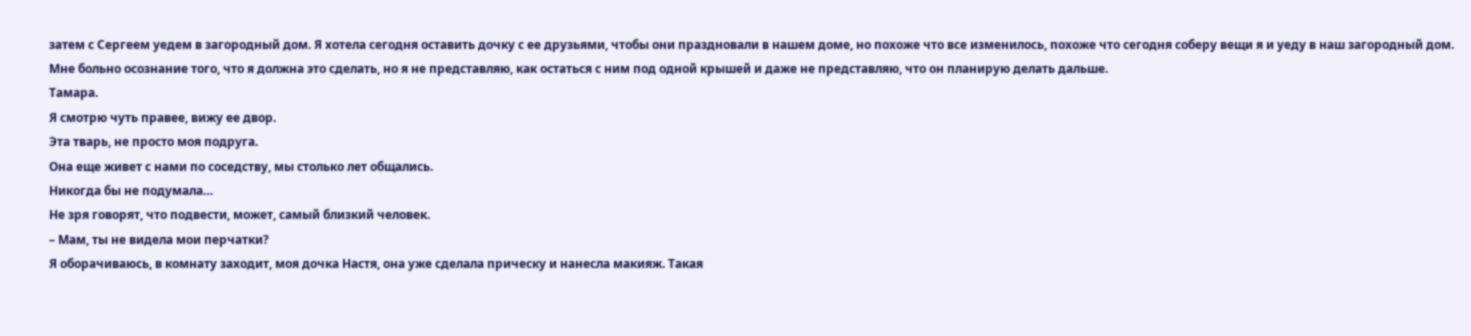затем с Сергеем уедем в загородный дом. Я хотела сегодня оставить дочку с ее друзьями, чтобы они праздновали в нашем доме, но похоже что все изменилось, похоже что сегодня соберу вещи я и уеду в наш загородный дом.
Мне больно осознание того, что я должна это сделать, но я не представляю, как остаться с ним под одной крышей и даже не представляю, что он планирую делать дальше.
Тамара.
Я смотрю чуть правее, вижу ее двор.
Эта тварь, не просто моя подруга.
Она еще живет с нами по соседству, мы столько лет общались.
Никогда бы не подумала…
Не зря говорят, что подвести, может, самый близкий человек.
– Мам, ты не видела мои перчатки?
Я оборачиваюсь, в комнату заходит, моя дочка Настя, она уже сделала прическу и нанесла макияж. Такая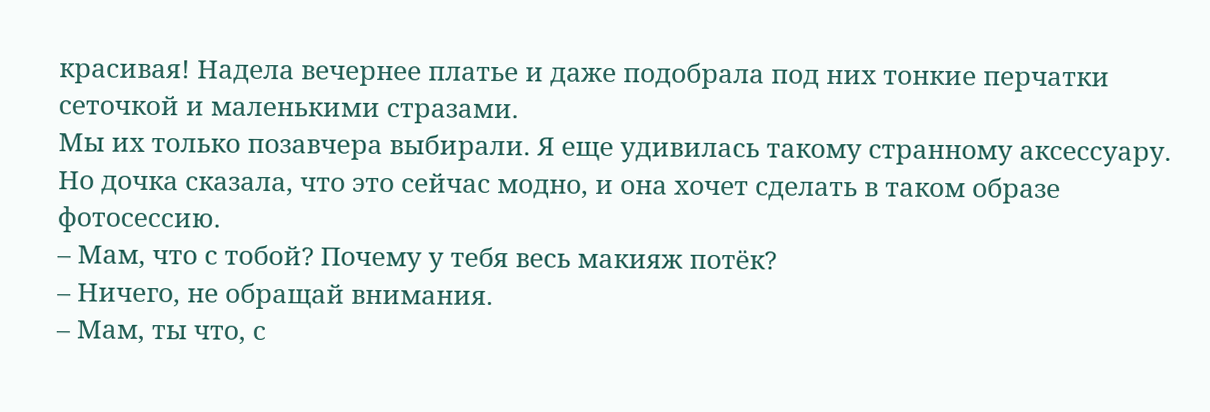красивая! Надела вечернее платье и даже подобрала под них тонкие перчатки сеточкой и маленькими стразами.
Мы их только позавчера выбирали. Я еще удивилась такому странному аксессуару.
Но дочка сказала, что это сейчас модно, и она хочет сделать в таком образе фотосессию.
– Мам, что с тобой? Почему у тебя весь макияж потёк?
– Ничего, не обращай внимания.
– Мам, ты что, с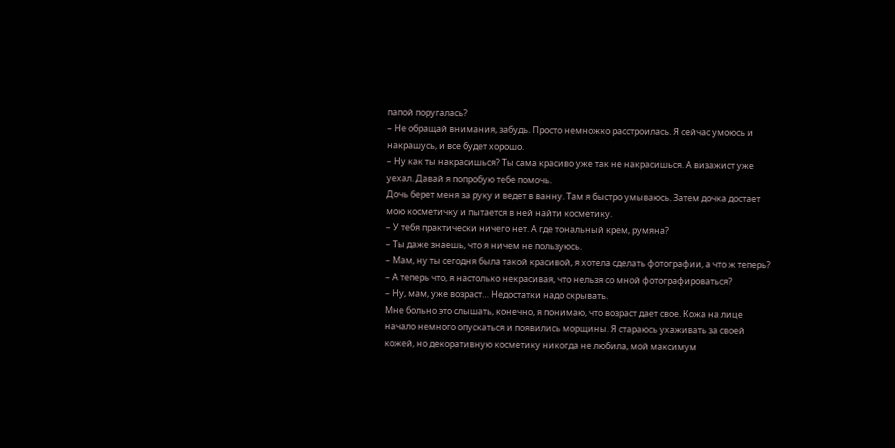папой поругалась?
– Не обращай внимания, забудь. Просто немножко расстроилась. Я сейчас умоюсь и накрашусь, и все будет хорошо.
– Ну как ты накрасишься? Ты сама красиво уже так не накрасишься. А визажист уже уехал. Давай я попробую тебе помочь.
Дочь берет меня за руку и ведет в ванну. Там я быстро умываюсь. Затем дочка достает мою косметичку и пытается в ней найти косметику.
– У тебя практически ничего нет. А где тональный крем, румяна?
– Ты даже знаешь, что я ничем не пользуюсь.
– Мам, ну ты сегодня была такой красивой, я хотела сделать фотографии, а что ж теперь?
– А теперь что, я настолько некрасивая, что нельзя со мной фотографироваться?
– Ну, мам, уже возраст… Недостатки надо скрывать.
Мне больно это слышать, конечно, я понимаю, что возраст дает свое. Кожа на лице начало немного опускаться и появились морщины. Я стараюсь ухаживать за своей кожей, но декоративную косметику никогда не любила, мой максимум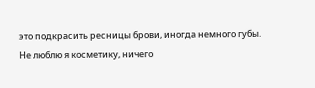это подкрасить ресницы брови, иногда немного губы.
Не люблю я косметику, ничего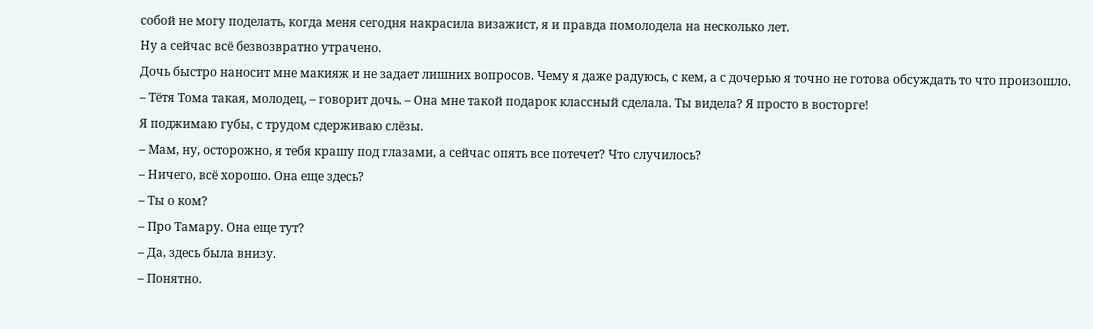собой не могу поделать, когда меня сегодня накрасила визажист, я и правда помолодела на несколько лет.
Ну а сейчас всё безвозвратно утрачено.
Дочь быстро наносит мне макияж и не задает лишних вопросов. Чему я даже радуюсь, с кем, а с дочерью я точно не готова обсуждать то что произошло.
– Тётя Тома такая, молодец, – говорит дочь. – Она мне такой подарок классный сделала. Ты видела? Я просто в восторге!
Я поджимаю губы, с трудом сдерживаю слёзы.
– Мам, ну, осторожно, я тебя крашу под глазами, а сейчас опять все потечет? Что случилось?
– Ничего, всё хорошо. Она еще здесь?
– Ты о ком?
– Про Тамару. Она еще тут?
– Да, здесь была внизу.
– Понятно.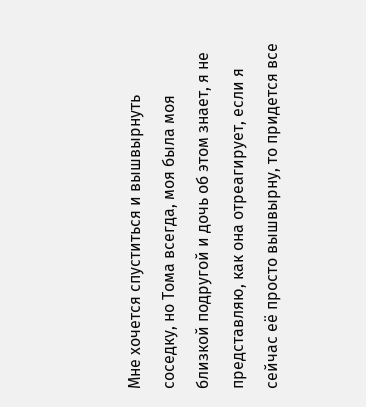Мне хочется спуститься и вышвырнуть соседку, но Тома всегда, моя была моя близкой подругой и дочь об этом знает, я не представляю, как она отреагирует, если я сейчас её просто вышвырну, то придется все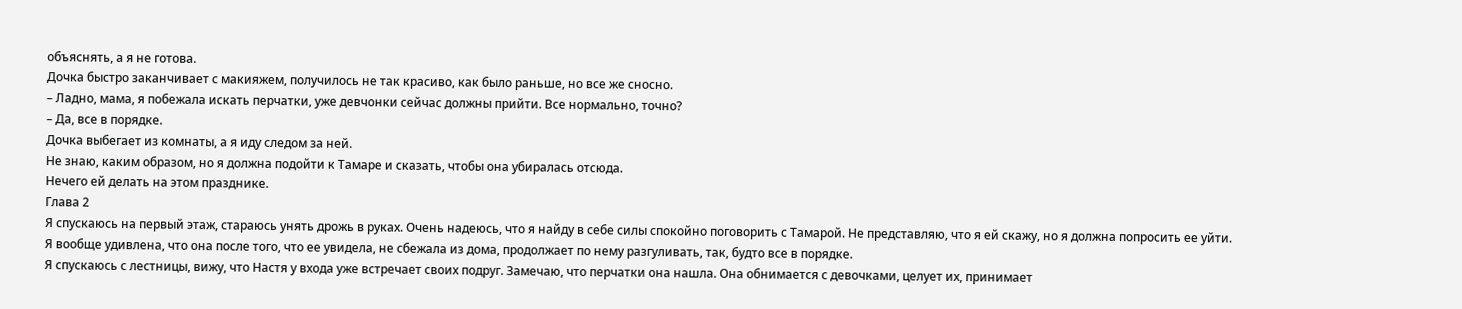объяснять, а я не готова.
Дочка быстро заканчивает с макияжем, получилось не так красиво, как было раньше, но все же сносно.
– Ладно, мама, я побежала искать перчатки, уже девчонки сейчас должны прийти. Все нормально, точно?
– Да, все в порядке.
Дочка выбегает из комнаты, а я иду следом за ней.
Не знаю, каким образом, но я должна подойти к Тамаре и сказать, чтобы она убиралась отсюда.
Нечего ей делать на этом празднике.
Глава 2
Я спускаюсь на первый этаж, стараюсь унять дрожь в руках. Очень надеюсь, что я найду в себе силы спокойно поговорить с Тамарой. Не представляю, что я ей скажу, но я должна попросить ее уйти.
Я вообще удивлена, что она после того, что ее увидела, не сбежала из дома, продолжает по нему разгуливать, так, будто все в порядке.
Я спускаюсь с лестницы, вижу, что Настя у входа уже встречает своих подруг. Замечаю, что перчатки она нашла. Она обнимается с девочками, целует их, принимает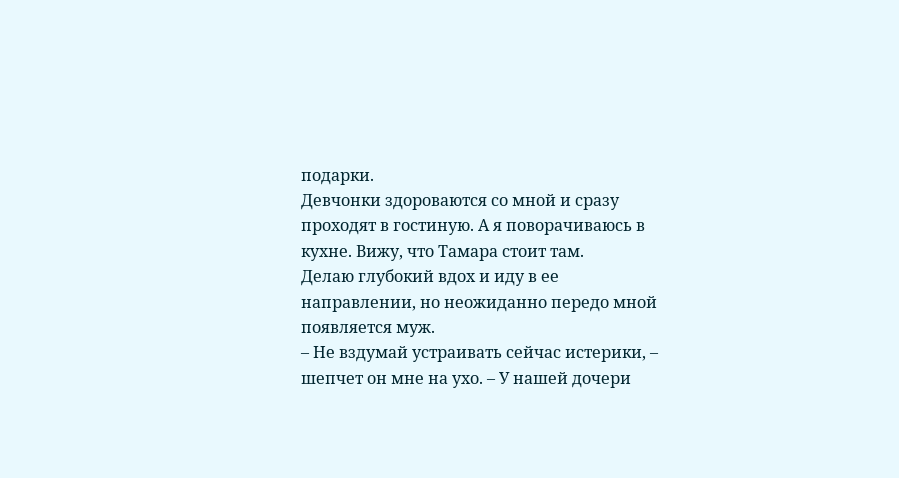подарки.
Девчонки здороваются со мной и сразу проходят в гостиную. А я поворачиваюсь в кухне. Вижу, что Тамара стоит там.
Делаю глубокий вдох и иду в ее направлении, но неожиданно передо мной появляется муж.
– Не вздумай устраивать сейчас истерики, – шепчет он мне на ухо. – У нашей дочери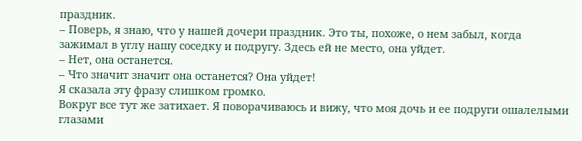праздник.
– Поверь, я знаю, что у нашей дочери праздник. Это ты, похоже, о нем забыл, когда зажимал в углу нашу соседку и подругу. Здесь ей не место, она уйдет.
– Нет, она останется.
– Что значит значит она останется? Она уйдет!
Я сказала эту фразу слишком громко.
Вокруг все тут же затихает. Я поворачиваюсь и вижу, что моя дочь и ее подруги ошалелыми глазами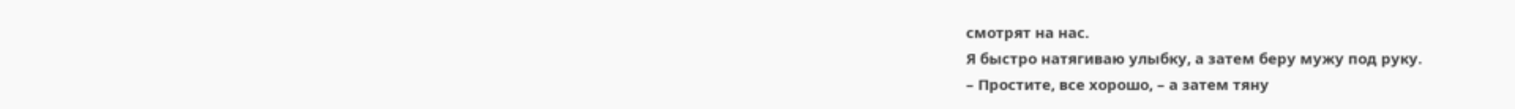смотрят на нас.
Я быстро натягиваю улыбку, а затем беру мужу под руку.
– Простите, все хорошо, – а затем тяну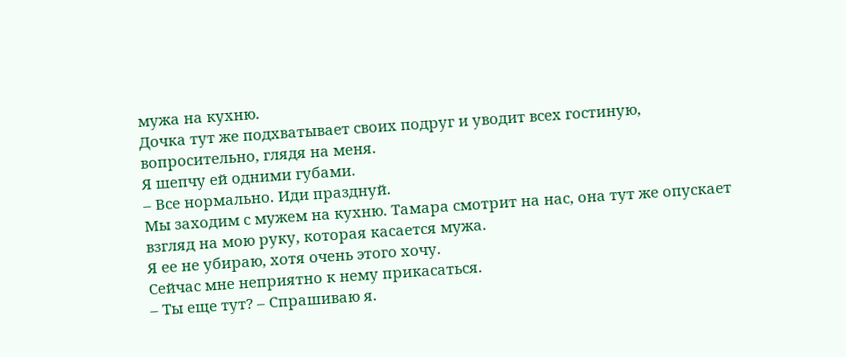мужа на кухню.
Дочка тут же подхватывает своих подруг и уводит всех гостиную, вопросительно, глядя на меня.
Я шепчу ей одними губами.
– Все нормально. Иди празднуй.
Мы заходим с мужем на кухню. Тамара смотрит на нас, она тут же опускает взгляд на мою руку, которая касается мужа.
Я ее не убираю, хотя очень этого хочу.
Сейчас мне неприятно к нему прикасаться.
– Ты еще тут? – Спрашиваю я.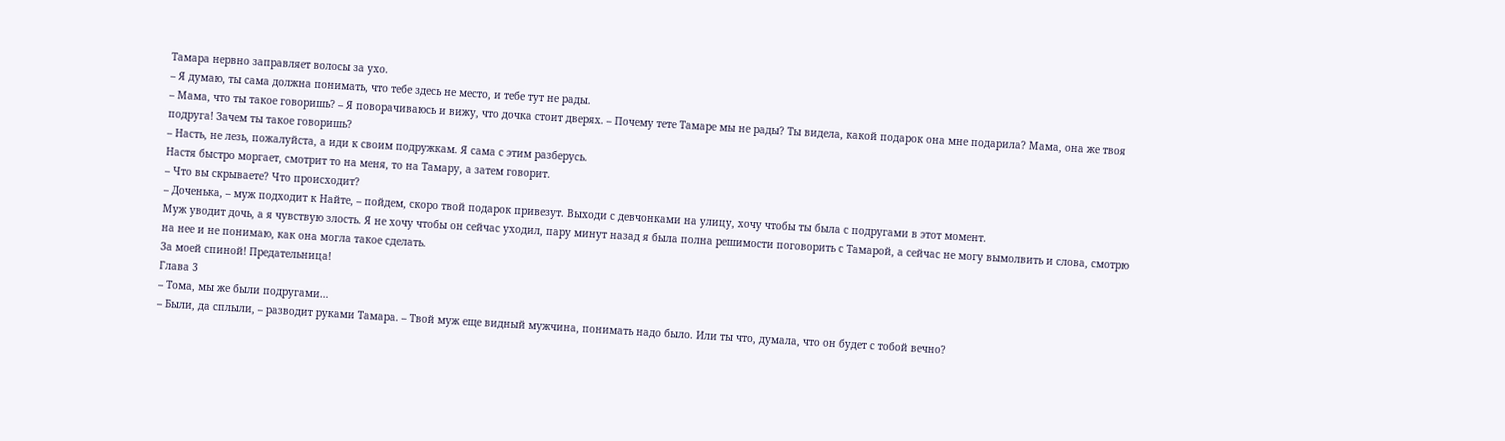Тамара нервно заправляет волосы за ухо.
– Я думаю, ты сама должна понимать, что тебе здесь не место, и тебе тут не рады.
– Мама, что ты такое говоришь? – Я поворачиваюсь и вижу, что дочка стоит дверях. – Почему тете Тамаре мы не рады? Ты видела, какой подарок она мне подарила? Мама, она же твоя подруга! Зачем ты такое говоришь?
– Насть, не лезь, пожалуйста, а иди к своим подружкам. Я сама с этим разберусь.
Настя быстро моргает, смотрит то на меня, то на Тамару, а затем говорит.
– Что вы скрываете? Что происходит?
– Доченька, – муж подходит к Найте, – пойдем, скоро твой подарок привезут. Выходи с девчонками на улицу, хочу чтобы ты была с подругами в этот момент.
Муж уводит дочь, а я чувствую злость. Я не хочу чтобы он сейчас уходил, пару минут назад я была полна решимости поговорить с Тамарой, а сейчас не могу вымолвить и слова, смотрю на нее и не понимаю, как она могла такое сделать.
За моей спиной! Предательница!
Глава 3
– Тома, мы же были подругами…
– Были, да сплыли, – разводит руками Тамара. – Твой муж еще видный мужчина, понимать надо было. Или ты что, думала, что он будет с тобой вечно?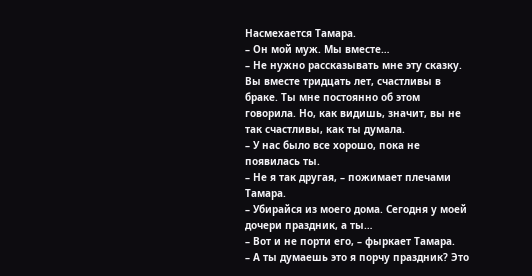Насмехается Тамара.
– Он мой муж. Мы вместе…
– Не нужно рассказывать мне эту сказку. Вы вместе тридцать лет, счастливы в браке. Ты мне постоянно об этом говорила. Но, как видишь, значит, вы не так счастливы, как ты думала.
– У нас было все хорошо, пока не появилась ты.
– Не я так другая, – пожимает плечами Тамара.
– Убирайся из моего дома. Сегодня у моей дочери праздник, а ты…
– Вот и не порти его, – фыркает Тамара.
– А ты думаешь это я порчу праздник? Это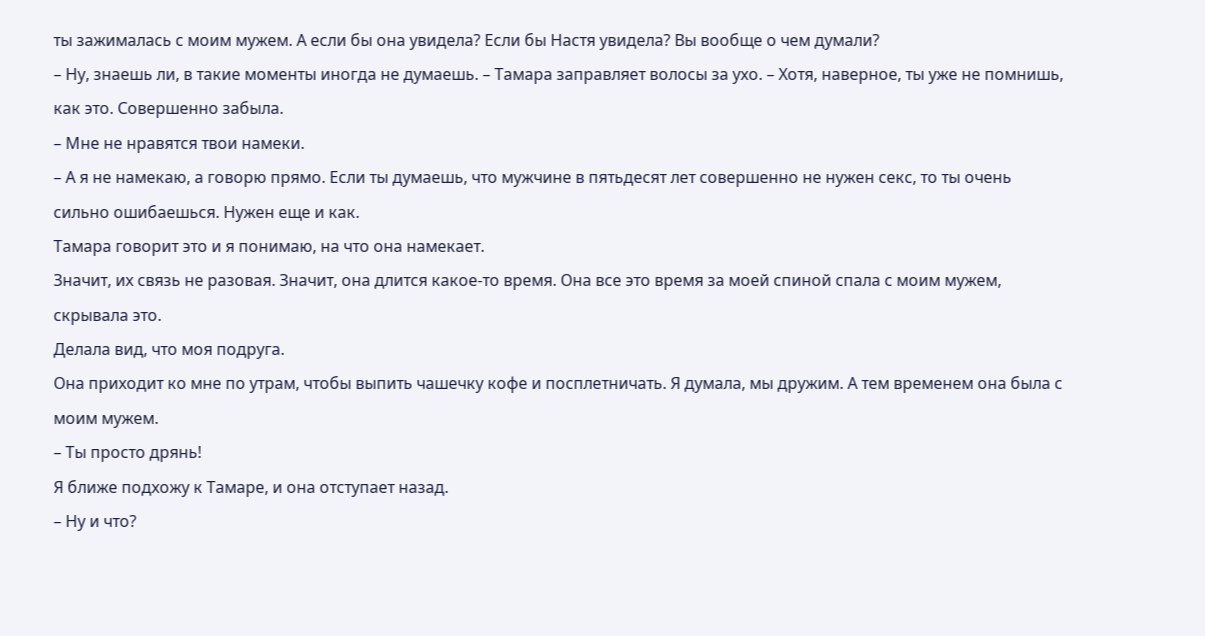ты зажималась с моим мужем. А если бы она увидела? Если бы Настя увидела? Вы вообще о чем думали?
– Ну, знаешь ли, в такие моменты иногда не думаешь. – Тамара заправляет волосы за ухо. – Хотя, наверное, ты уже не помнишь, как это. Совершенно забыла.
– Мне не нравятся твои намеки.
– А я не намекаю, а говорю прямо. Если ты думаешь, что мужчине в пятьдесят лет совершенно не нужен секс, то ты очень сильно ошибаешься. Нужен еще и как.
Тамара говорит это и я понимаю, на что она намекает.
Значит, их связь не разовая. Значит, она длится какое-то время. Она все это время за моей спиной спала с моим мужем, скрывала это.
Делала вид, что моя подруга.
Она приходит ко мне по утрам, чтобы выпить чашечку кофе и посплетничать. Я думала, мы дружим. А тем временем она была с моим мужем.
– Ты просто дрянь!
Я ближе подхожу к Тамаре, и она отступает назад.
– Ну и что?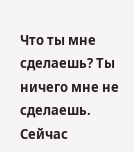Что ты мне сделаешь? Ты ничего мне не сделаешь. Сейчас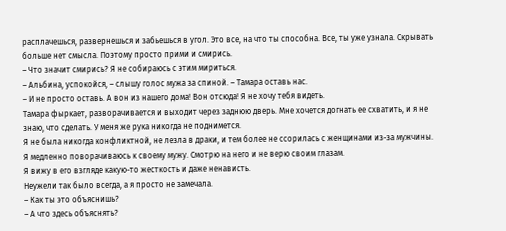расплачешься, развернешься и забьешься в угол. Это все, на что ты способна. Все, ты уже узнала. Скрывать больше нет смысла. Поэтому просто прими и смирись.
– Что значит смирись? Я не собираюсь с этим мириться.
– Альбина, успокойся, – слышу голос мужа за спиной. – Тамара оставь нас.
– И не просто оставь. А вон из нашего дома! Вон отсюда! Я не хочу тебя видеть.
Тамара фыркает, разворачивается и выходит через заднюю дверь. Мне хочется догнать ее схватить, и я не знаю, что сделать. У меня же рука никогда не поднимется.
Я не была никогда конфликтной, не лезла в драки, и тем более не ссорилась с женщинами из-за мужчины.
Я медленно поворачиваюсь к своему мужу. Смотрю на него и не верю своим глазам.
Я вижу в его взгляде какую-то жесткость и даже ненависть.
Неужели так было всегда, а я просто не замечала.
– Как ты это объяснишь?
– А что здесь объяснять?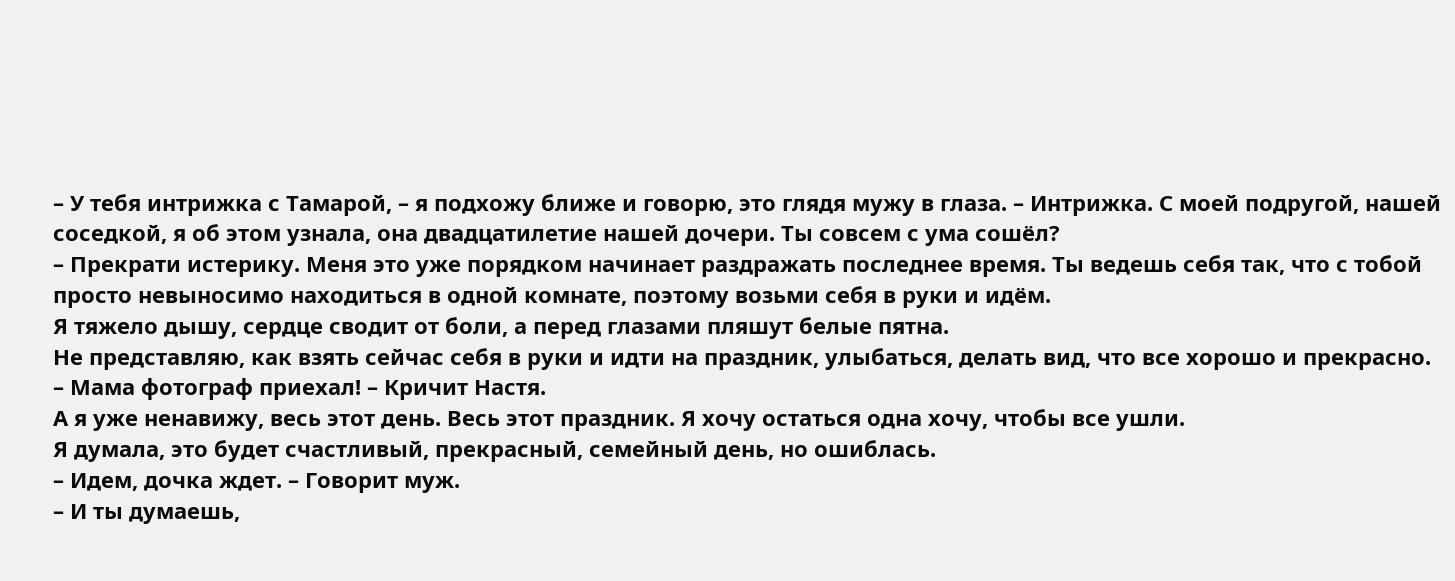– У тебя интрижка с Тамарой, – я подхожу ближе и говорю, это глядя мужу в глаза. – Интрижка. С моей подругой, нашей соседкой, я об этом узнала, она двадцатилетие нашей дочери. Ты совсем с ума сошёл?
– Прекрати истерику. Меня это уже порядком начинает раздражать последнее время. Ты ведешь себя так, что с тобой просто невыносимо находиться в одной комнате, поэтому возьми себя в руки и идём.
Я тяжело дышу, сердце сводит от боли, а перед глазами пляшут белые пятна.
Не представляю, как взять сейчас себя в руки и идти на праздник, улыбаться, делать вид, что все хорошо и прекрасно.
– Мама фотограф приехал! – Кричит Настя.
А я уже ненавижу, весь этот день. Весь этот праздник. Я хочу остаться одна хочу, чтобы все ушли.
Я думала, это будет счастливый, прекрасный, семейный день, но ошиблась.
– Идем, дочка ждет. – Говорит муж.
– И ты думаешь,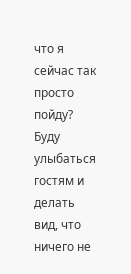что я сейчас так просто пойду? Буду улыбаться гостям и делать вид, что ничего не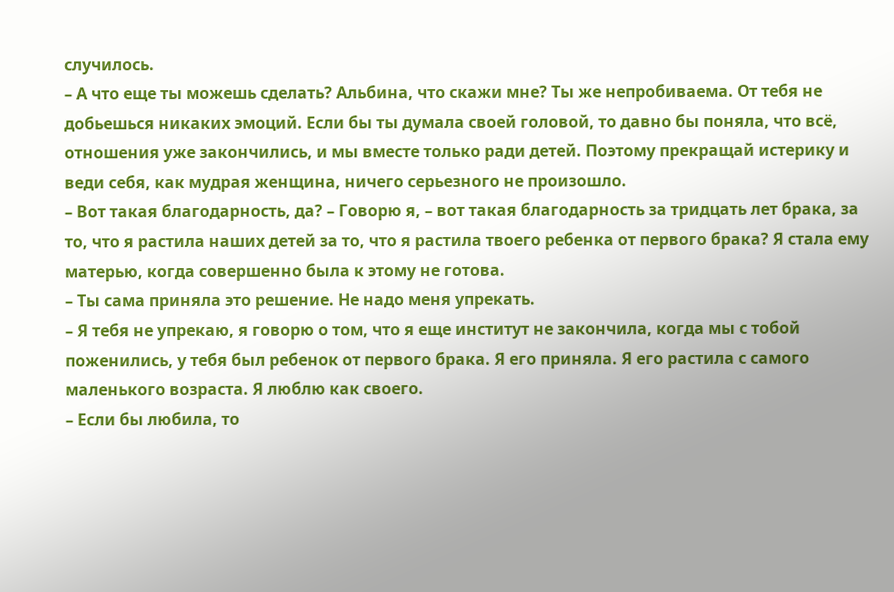случилось.
– А что еще ты можешь сделать? Альбина, что скажи мне? Ты же непробиваема. От тебя не добьешься никаких эмоций. Если бы ты думала своей головой, то давно бы поняла, что всё, отношения уже закончились, и мы вместе только ради детей. Поэтому прекращай истерику и веди себя, как мудрая женщина, ничего серьезного не произошло.
– Вот такая благодарность, да? – Говорю я, – вот такая благодарность за тридцать лет брака, за то, что я растила наших детей за то, что я растила твоего ребенка от первого брака? Я стала ему матерью, когда совершенно была к этому не готова.
– Ты сама приняла это решение. Не надо меня упрекать.
– Я тебя не упрекаю, я говорю о том, что я еще институт не закончила, когда мы с тобой поженились, у тебя был ребенок от первого брака. Я его приняла. Я его растила с самого маленького возраста. Я люблю как своего.
– Если бы любила, то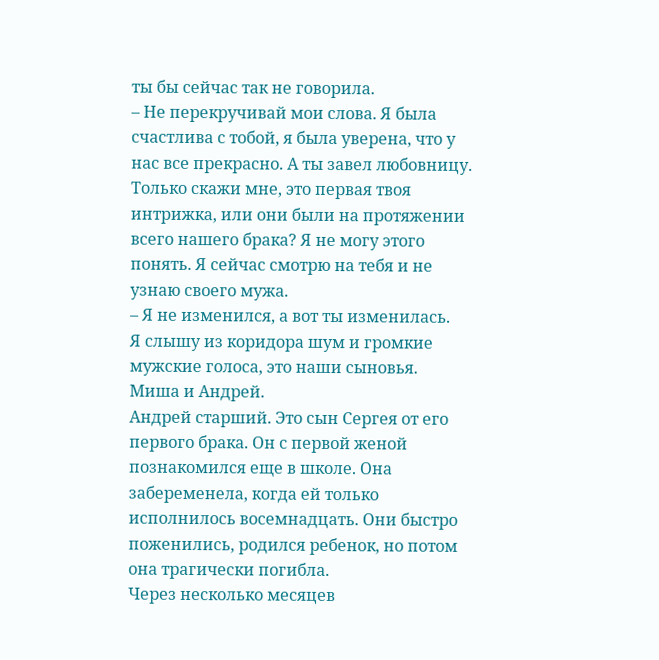ты бы сейчас так не говорила.
– Не перекручивай мои слова. Я была счастлива с тобой, я была уверена, что у нас все прекрасно. А ты завел любовницу. Только скажи мне, это первая твоя интрижка, или они были на протяжении всего нашего брака? Я не могу этого понять. Я сейчас смотрю на тебя и не узнаю своего мужа.
– Я не изменился, а вот ты изменилась.
Я слышу из коридора шум и громкие мужские голоса, это наши сыновья.
Миша и Андрей.
Андрей старший. Это сын Сергея от его первого брака. Он с первой женой познакомился еще в школе. Она забеременела, когда ей только исполнилось восемнадцать. Они быстро поженились, родился ребенок, но потом она трагически погибла.
Через несколько месяцев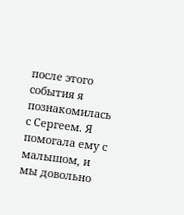после этого события я познакомилась с Сергеем. Я помогала ему с малышом, и мы довольно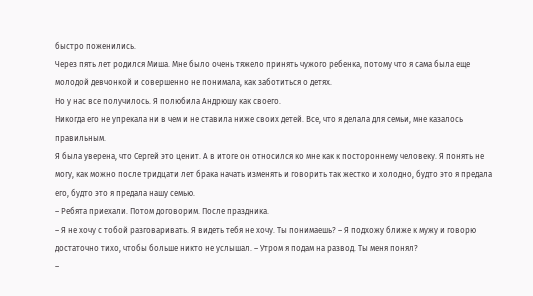быстро поженились.
Через пять лет родился Миша. Мне было очень тяжело принять чужого ребенка, потому что я сама была еще молодой девчонкой и совершенно не понимала, как заботиться о детях.
Но у нас все получилось. Я полюбила Андрюшу как своего.
Никогда его не упрекала ни в чем и не ставила ниже своих детей. Все, что я делала для семьи, мне казалось правильным.
Я была уверена, что Сергей это ценит. А в итоге он относился ко мне как к постороннему человеку. Я понять не могу, как можно после тридцати лет брака начать изменять и говорить так жестко и холодно, будто это я предала его, будто это я предала нашу семью.
– Ребята приехали. Потом договорим. После праздника.
– Я не хочу с тобой разговаривать. Я видеть тебя не хочу. Ты понимаешь? – Я подхожу ближе к мужу и говорю достаточно тихо, чтобы больше никто не услышал. – Утром я подам на развод. Ты меня понял?
–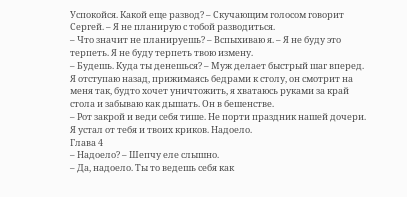Успокойся. Какой еще развод? – Скучающим голосом говорит Сергей. – Я не планирую с тобой разводиться.
– Что значит не планируешь? – Вспыхиваю я. – Я не буду это терпеть. Я не буду терпеть твою измену.
– Будешь. Куда ты денешься? – Муж делает быстрый шаг вперед.
Я отступаю назад, прижимаясь бедрами к столу, он смотрит на меня так, будто хочет уничтожить, я хватаюсь руками за край стола и забываю как дышать. Он в бешенстве.
– Рот закрой и веди себя тише. Не порти праздник нашей дочери. Я устал от тебя и твоих криков. Надоело.
Глава 4
– Надоело? – Шепчу еле слышно.
– Да, надоело. Ты то ведешь себя как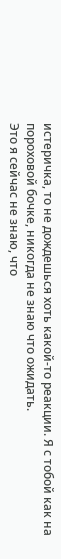истеричка, то не дождешься хоть какой-то реакции. Я с тобой как на пороховой бочке, никогда не знаю что ожидать.
Это я сейчас не знаю, что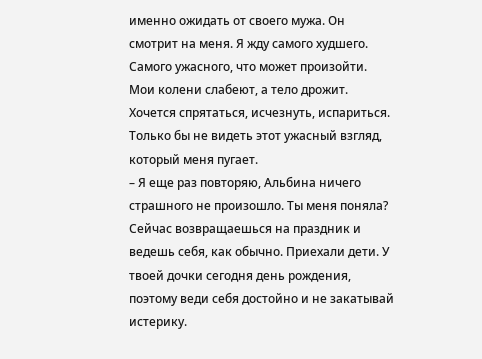именно ожидать от своего мужа. Он смотрит на меня. Я жду самого худшего. Самого ужасного, что может произойти.
Мои колени слабеют, а тело дрожит. Хочется спрятаться, исчезнуть, испариться. Только бы не видеть этот ужасный взгляд, который меня пугает.
– Я еще раз повторяю, Альбина ничего страшного не произошло. Ты меня поняла? Сейчас возвращаешься на праздник и ведешь себя, как обычно. Приехали дети. У твоей дочки сегодня день рождения, поэтому веди себя достойно и не закатывай истерику.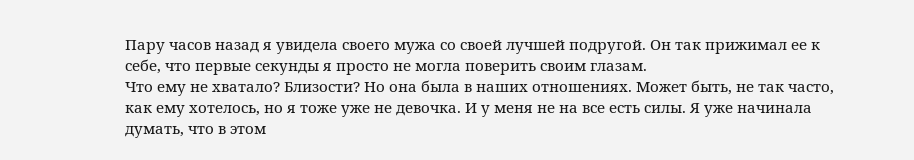Пару часов назад я увидела своего мужа со своей лучшей подругой. Он так прижимал ее к себе, что первые секунды я просто не могла поверить своим глазам.
Что ему не хватало? Близости? Но она была в наших отношениях. Может быть, не так часто, как ему хотелось, но я тоже уже не девочка. И у меня не на все есть силы. Я уже начинала думать, что в этом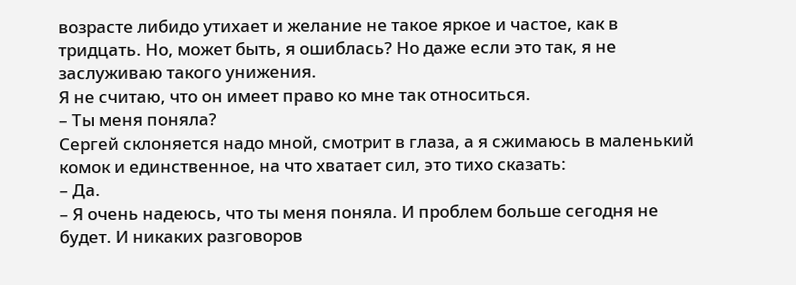возрасте либидо утихает и желание не такое яркое и частое, как в тридцать. Но, может быть, я ошиблась? Но даже если это так, я не заслуживаю такого унижения.
Я не считаю, что он имеет право ко мне так относиться.
– Ты меня поняла?
Сергей склоняется надо мной, смотрит в глаза, а я сжимаюсь в маленький комок и единственное, на что хватает сил, это тихо сказать:
– Да.
– Я очень надеюсь, что ты меня поняла. И проблем больше сегодня не будет. И никаких разговоров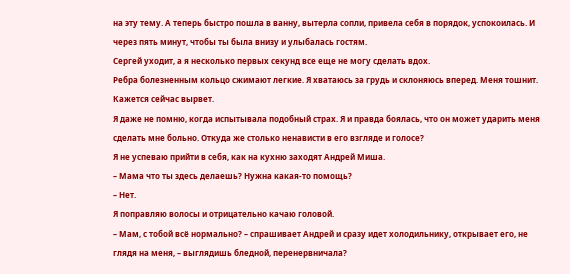на эту тему. А теперь быстро пошла в ванну, вытерла сопли, привела себя в порядок, успокоилась. И через пять минут, чтобы ты была внизу и улыбалась гостям.
Сергей уходит, а я несколько первых секунд все еще не могу сделать вдох.
Ребра болезненным кольцо сжимают легкие. Я хватаюсь за грудь и склоняюсь вперед. Меня тошнит. Кажется сейчас вырвет.
Я даже не помню, когда испытывала подобный страх. Я и правда боялась, что он может ударить меня сделать мне больно. Откуда же столько ненависти в его взгляде и голосе?
Я не успеваю прийти в себя, как на кухню заходят Андрей Миша.
– Мама что ты здесь делаешь? Нужна какая-то помощь?
– Нет.
Я поправляю волосы и отрицательно качаю головой.
– Мам, с тобой всё нормально? – спрашивает Андрей и сразу идет холодильнику, открывает его, не глядя на меня, – выглядишь бледной, перенервничала?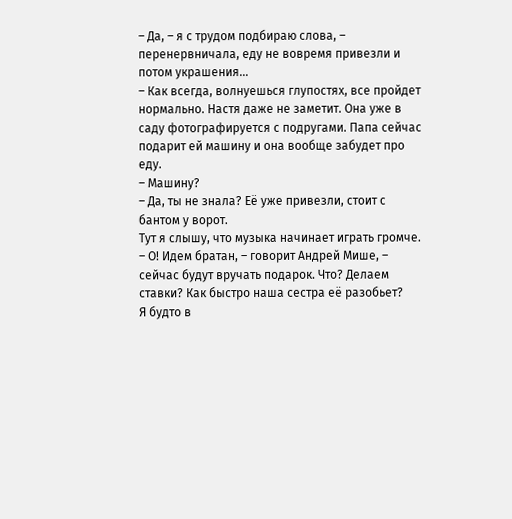– Да, – я с трудом подбираю слова, – перенервничала, еду не вовремя привезли и потом украшения…
– Как всегда, волнуешься глупостях, все пройдет нормально. Настя даже не заметит. Она уже в саду фотографируется с подругами. Папа сейчас подарит ей машину и она вообще забудет про еду.
– Машину?
– Да, ты не знала? Её уже привезли, стоит с бантом у ворот.
Тут я слышу, что музыка начинает играть громче.
– О! Идем братан, – говорит Андрей Мише, – сейчас будут вручать подарок. Что? Делаем ставки? Как быстро наша сестра её разобьет?
Я будто в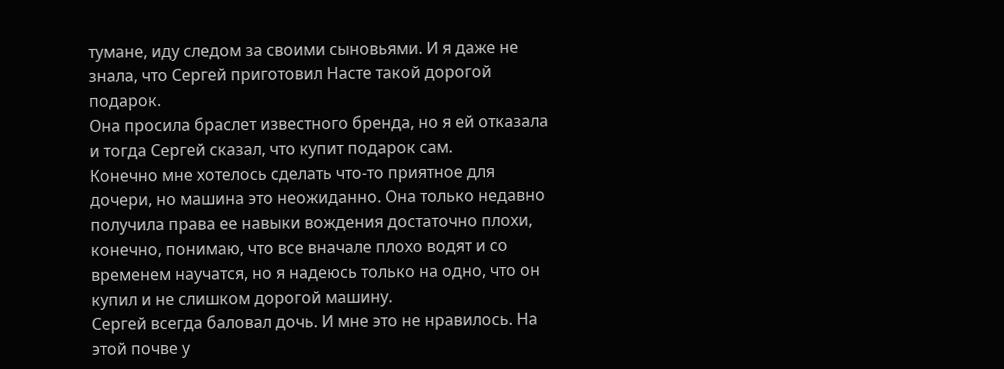тумане, иду следом за своими сыновьями. И я даже не знала, что Сергей приготовил Насте такой дорогой подарок.
Она просила браслет известного бренда, но я ей отказала и тогда Сергей сказал, что купит подарок сам.
Конечно мне хотелось сделать что-то приятное для дочери, но машина это неожиданно. Она только недавно получила права ее навыки вождения достаточно плохи, конечно, понимаю, что все вначале плохо водят и со временем научатся, но я надеюсь только на одно, что он купил и не слишком дорогой машину.
Сергей всегда баловал дочь. И мне это не нравилось. На этой почве у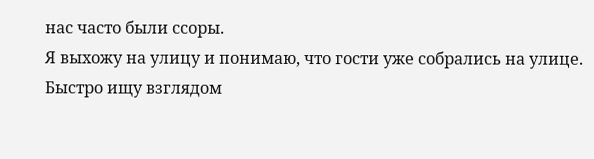нас часто были ссоры.
Я выхожу на улицу и понимаю, что гости уже собрались на улице.
Быстро ищу взглядом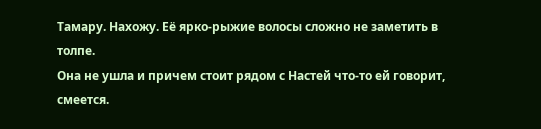Тамару. Нахожу. Её ярко-рыжие волосы сложно не заметить в толпе.
Она не ушла и причем стоит рядом с Настей что-то ей говорит, смеется.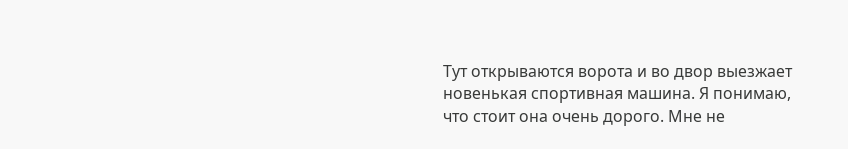Тут открываются ворота и во двор выезжает новенькая спортивная машина. Я понимаю, что стоит она очень дорого. Мне не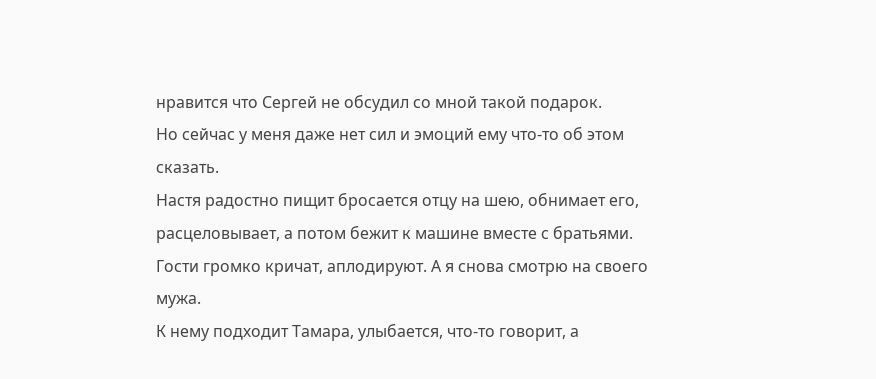нравится что Сергей не обсудил со мной такой подарок.
Но сейчас у меня даже нет сил и эмоций ему что-то об этом сказать.
Настя радостно пищит бросается отцу на шею, обнимает его, расцеловывает, а потом бежит к машине вместе с братьями.
Гости громко кричат, аплодируют. А я снова смотрю на своего мужа.
К нему подходит Тамара, улыбается, что-то говорит, а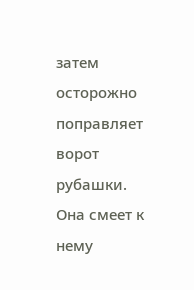затем осторожно поправляет ворот рубашки.
Она смеет к нему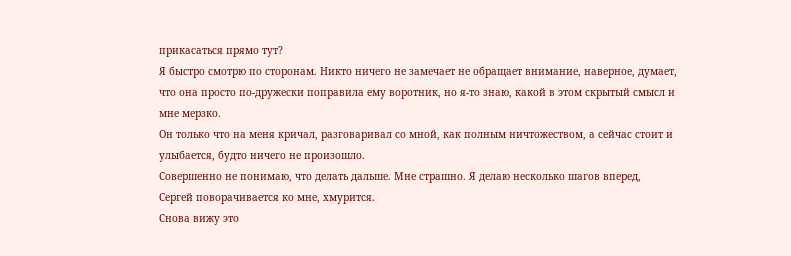прикасаться прямо тут?
Я быстро смотрю по сторонам. Никто ничего не замечает не обращает внимание, наверное, думает, что она просто по-дружески поправила ему воротник, но я-то знаю, какой в этом скрытый смысл и мне мерзко.
Он только что на меня кричал, разговаривал со мной, как полным ничтожеством, а сейчас стоит и улыбается, будто ничего не произошло.
Совершенно не понимаю, что делать дальше. Мне страшно. Я делаю несколько шагов вперед, Сергей поворачивается ко мне, хмурится.
Снова вижу это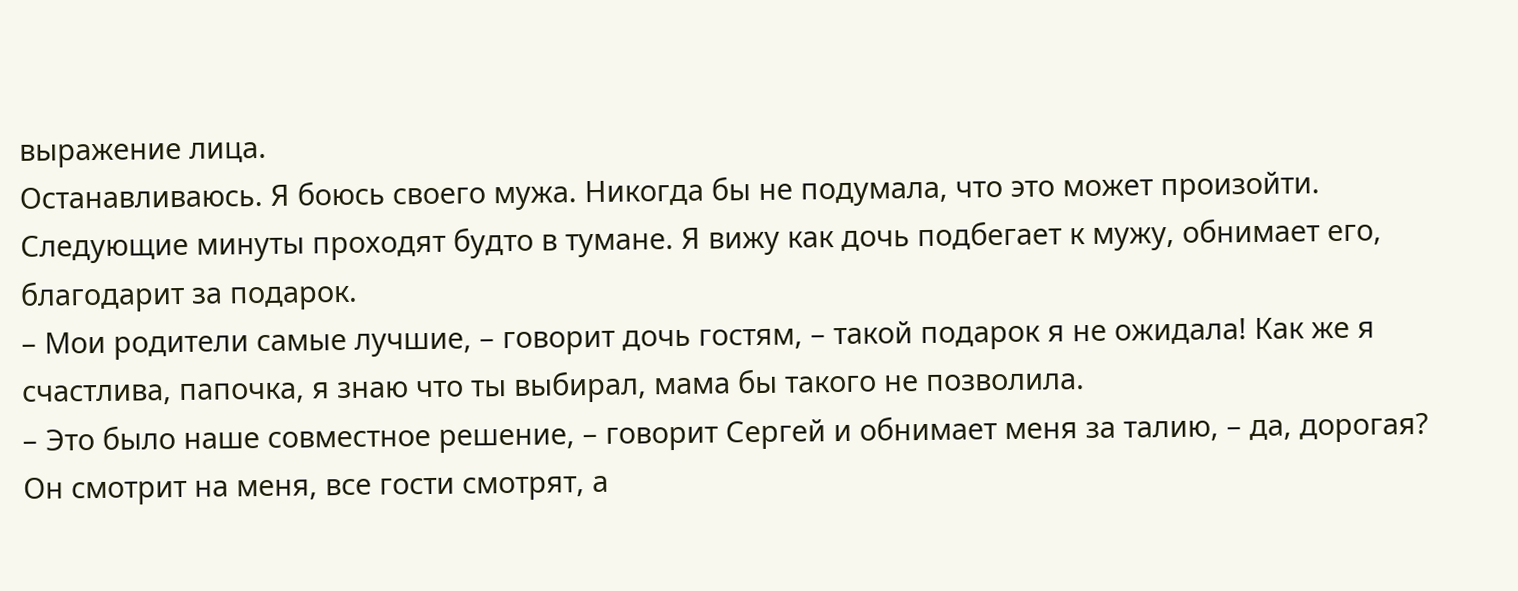выражение лица.
Останавливаюсь. Я боюсь своего мужа. Никогда бы не подумала, что это может произойти.
Следующие минуты проходят будто в тумане. Я вижу как дочь подбегает к мужу, обнимает его, благодарит за подарок.
– Мои родители самые лучшие, – говорит дочь гостям, – такой подарок я не ожидала! Как же я счастлива, папочка, я знаю что ты выбирал, мама бы такого не позволила.
– Это было наше совместное решение, – говорит Сергей и обнимает меня за талию, – да, дорогая?
Он смотрит на меня, все гости смотрят, а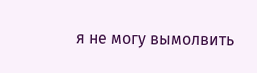я не могу вымолвить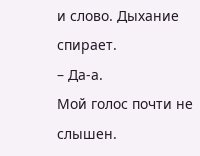и слово. Дыхание спирает.
– Да-а.
Мой голос почти не слышен.